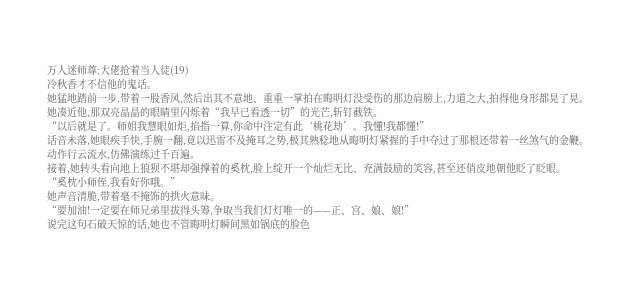万人迷师尊:大佬抢着当人徒(19)
冷秋香才不信他的鬼话。
她猛地踏前一步,带着一股香风,然后出其不意地、重重一掌拍在晦明灯没受伤的那边肩膀上,力道之大,拍得他身形都晃了晃。
她凑近他,那双亮晶晶的眼睛里闪烁着“我早已看透一切”的光芒,斩钉截铁。
“以后就是了。师姐我慧眼如炬,掐指一算,你命中注定有此‘桃花劫’。我懂!我都懂!”
话音未落,她眼疾手快,手腕一翻,竟以迅雷不及掩耳之势,极其熟稔地从晦明灯紧握的手中夺过了那根还带着一丝煞气的金鞭。
动作行云流水,仿佛演练过千百遍。
接着,她转头看向地上狼狈不堪却强撑着的奚枕,脸上绽开一个灿烂无比、充满鼓励的笑容,甚至还俏皮地朝他眨了眨眼。
“奚枕小师侄,我看好你哦。”
她声音清脆,带着毫不掩饰的拱火意味。
“要加油!一定要在师兄弟里拔得头筹,争取当我们灯灯唯一的——正、宫、娘、娘!”
说完这句石破天惊的话,她也不管晦明灯瞬间黑如锅底的脸色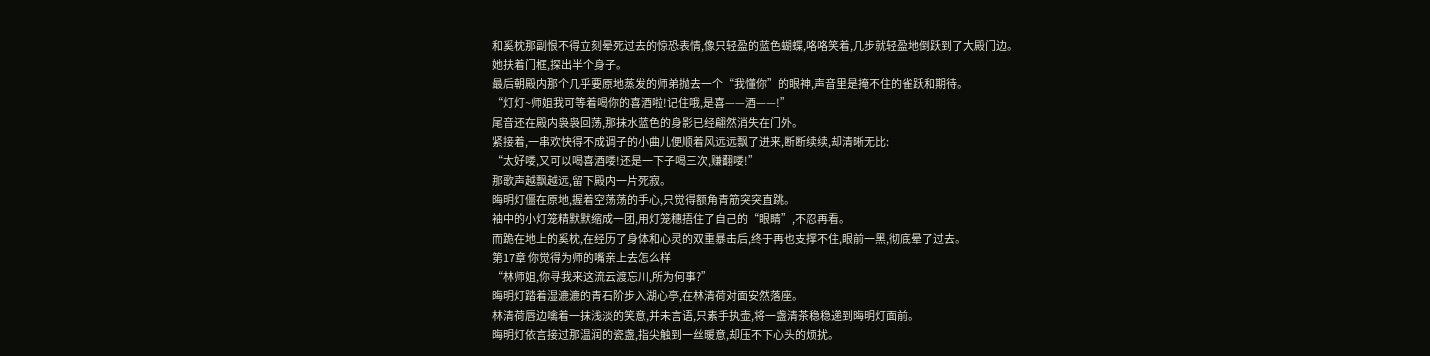和奚枕那副恨不得立刻晕死过去的惊恐表情,像只轻盈的蓝色蝴蝶,咯咯笑着,几步就轻盈地倒跃到了大殿门边。
她扶着门框,探出半个身子。
最后朝殿内那个几乎要原地蒸发的师弟抛去一个“我懂你”的眼神,声音里是掩不住的雀跃和期待。
“灯灯~师姐我可等着喝你的喜酒啦!记住哦,是喜——酒——!”
尾音还在殿内袅袅回荡,那抹水蓝色的身影已经翩然消失在门外。
紧接着,一串欢快得不成调子的小曲儿便顺着风远远飘了进来,断断续续,却清晰无比:
“太好喽,又可以喝喜酒喽!还是一下子喝三次,赚翻喽!”
那歌声越飘越远,留下殿内一片死寂。
晦明灯僵在原地,握着空荡荡的手心,只觉得额角青筋突突直跳。
袖中的小灯笼精默默缩成一团,用灯笼穗捂住了自己的“眼睛”,不忍再看。
而跪在地上的奚枕,在经历了身体和心灵的双重暴击后,终于再也支撑不住,眼前一黑,彻底晕了过去。
第17章 你觉得为师的嘴亲上去怎么样
“林师姐,你寻我来这流云渡忘川,所为何事?”
晦明灯踏着湿漉漉的青石阶步入湖心亭,在林清荷对面安然落座。
林清荷唇边噙着一抹浅淡的笑意,并未言语,只素手执壶,将一盏清茶稳稳递到晦明灯面前。
晦明灯依言接过那温润的瓷盏,指尖触到一丝暖意,却压不下心头的烦扰。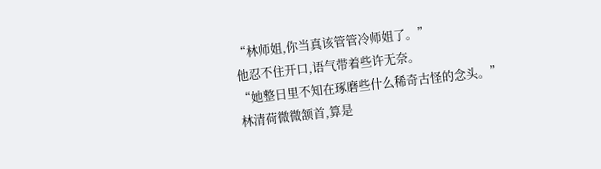“林师姐,你当真该管管冷师姐了。”
他忍不住开口,语气带着些许无奈。
“她整日里不知在琢磨些什么稀奇古怪的念头。”
林清荷微微颔首,算是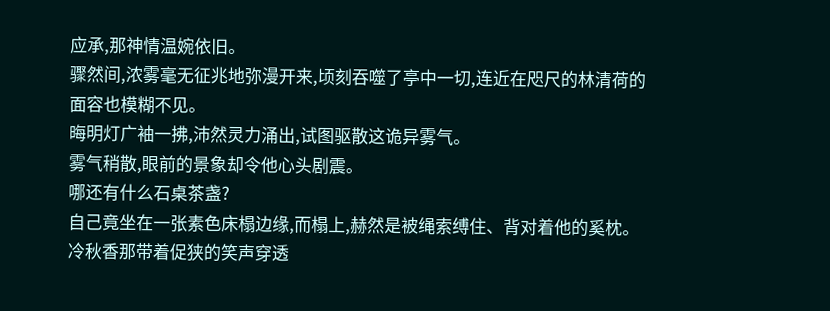应承,那神情温婉依旧。
骤然间,浓雾毫无征兆地弥漫开来,顷刻吞噬了亭中一切,连近在咫尺的林清荷的面容也模糊不见。
晦明灯广袖一拂,沛然灵力涌出,试图驱散这诡异雾气。
雾气稍散,眼前的景象却令他心头剧震。
哪还有什么石桌茶盏?
自己竟坐在一张素色床榻边缘,而榻上,赫然是被绳索缚住、背对着他的奚枕。
冷秋香那带着促狭的笑声穿透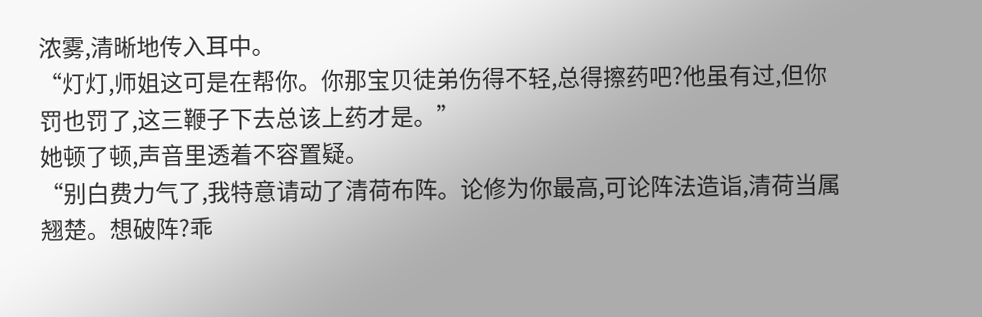浓雾,清晰地传入耳中。
“灯灯,师姐这可是在帮你。你那宝贝徒弟伤得不轻,总得擦药吧?他虽有过,但你罚也罚了,这三鞭子下去总该上药才是。”
她顿了顿,声音里透着不容置疑。
“别白费力气了,我特意请动了清荷布阵。论修为你最高,可论阵法造诣,清荷当属翘楚。想破阵?乖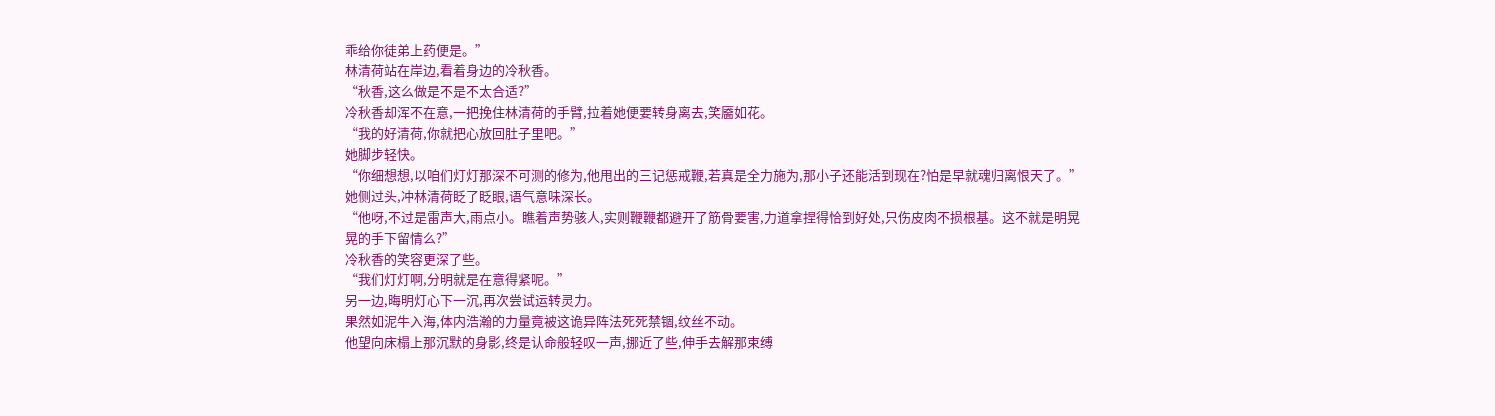乖给你徒弟上药便是。”
林清荷站在岸边,看着身边的冷秋香。
“秋香,这么做是不是不太合适?”
冷秋香却浑不在意,一把挽住林清荷的手臂,拉着她便要转身离去,笑靥如花。
“我的好清荷,你就把心放回肚子里吧。”
她脚步轻快。
“你细想想,以咱们灯灯那深不可测的修为,他甩出的三记惩戒鞭,若真是全力施为,那小子还能活到现在?怕是早就魂归离恨天了。”
她侧过头,冲林清荷眨了眨眼,语气意味深长。
“他呀,不过是雷声大,雨点小。瞧着声势骇人,实则鞭鞭都避开了筋骨要害,力道拿捏得恰到好处,只伤皮肉不损根基。这不就是明晃晃的手下留情么?”
冷秋香的笑容更深了些。
“我们灯灯啊,分明就是在意得紧呢。”
另一边,晦明灯心下一沉,再次尝试运转灵力。
果然如泥牛入海,体内浩瀚的力量竟被这诡异阵法死死禁锢,纹丝不动。
他望向床榻上那沉默的身影,终是认命般轻叹一声,挪近了些,伸手去解那束缚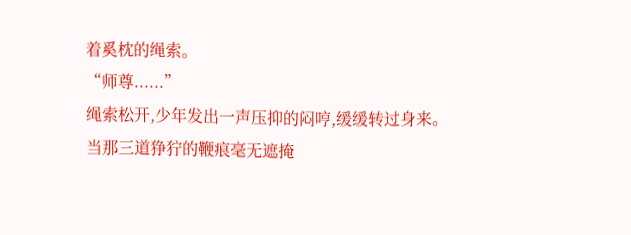着奚枕的绳索。
“师尊......”
绳索松开,少年发出一声压抑的闷哼,缓缓转过身来。
当那三道狰狞的鞭痕毫无遮掩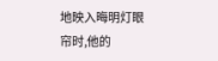地映入晦明灯眼帘时,他的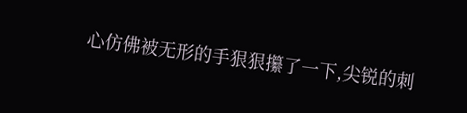心仿佛被无形的手狠狠攥了一下,尖锐的刺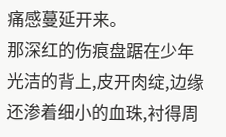痛感蔓延开来。
那深红的伤痕盘踞在少年光洁的背上,皮开肉绽,边缘还渗着细小的血珠,衬得周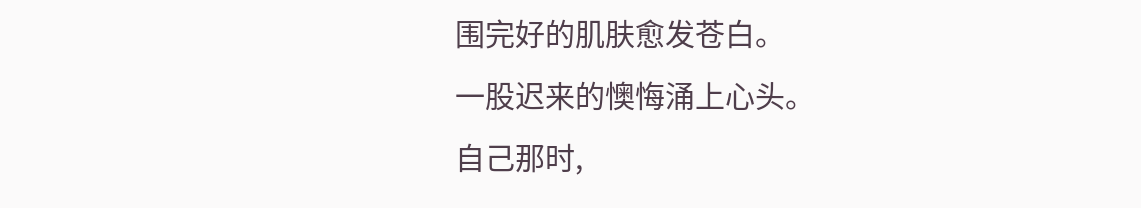围完好的肌肤愈发苍白。
一股迟来的懊悔涌上心头。
自己那时,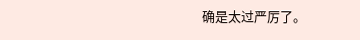确是太过严厉了。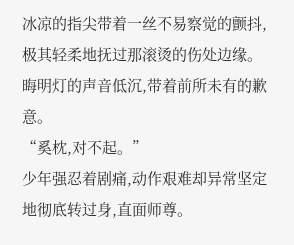冰凉的指尖带着一丝不易察觉的颤抖,极其轻柔地抚过那滚烫的伤处边缘。
晦明灯的声音低沉,带着前所未有的歉意。
“奚枕,对不起。”
少年强忍着剧痛,动作艰难却异常坚定地彻底转过身,直面师尊。